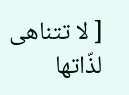[ لا تتناهى لذّاتها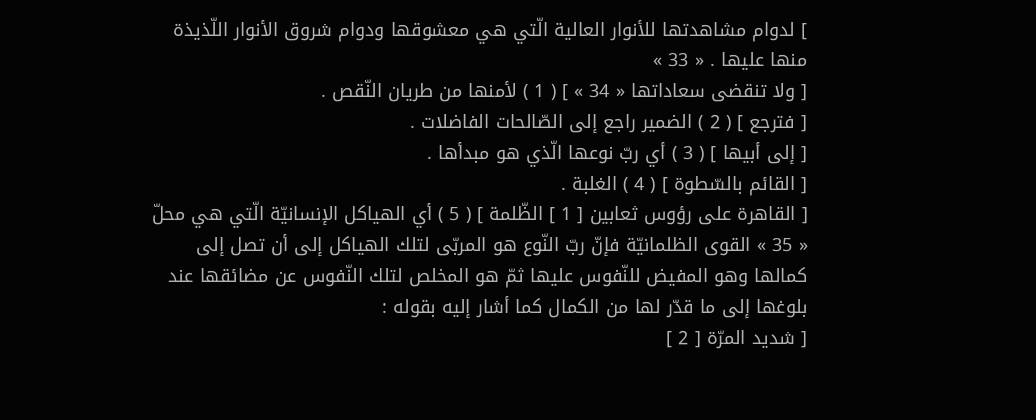] لدوام مشاهدتها للأنوار العالية الّتي هي معشوقها ودوام شروق الأنوار اللّذيذة منها عليها . « 33 »
[ ولا تنقضى سعاداتها « 34 » ] ( 1 ) لأمنها من طريان النّقص .
[ فترجع ] ( 2 ) الضمير راجع إلى الصّالحات الفاضلات .
[ إلى أبيها ] ( 3 ) أي ربّ نوعها الّذي هو مبدأها .
[ القائم بالسّطوة ] ( 4 ) الغلبة .
[ القاهرة على رؤوس ثعابين [ 1 ] الظّلمة ] ( 5 ) أي الهياكل الإنسانيّة الّتي هي محلّ « 35 » القوى الظلمانيّة فإنّ ربّ النّوع هو المربّى لتلك الهياكل إلى أن تصل إلى كمالها وهو المفيض للنّفوس عليها ثمّ هو المخلص لتلك النّفوس عن مضائقها عند بلوغها إلى ما قدّر لها من الكمال كما أشار إليه بقوله :
[ شديد المرّة [ 2 ]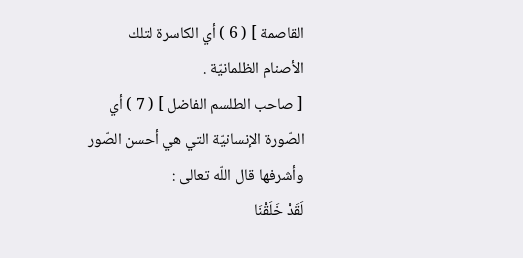القاصمة ] ( 6 ) أي الكاسرة لتلك الأصنام الظلمانيّة .
[ صاحب الطلسم الفاضل ] ( 7 ) أي الصّورة الإنسانيّة التي هي أحسن الصّور وأشرفها قال اللّه تعالى :
لَقَدْ خَلَقْنَا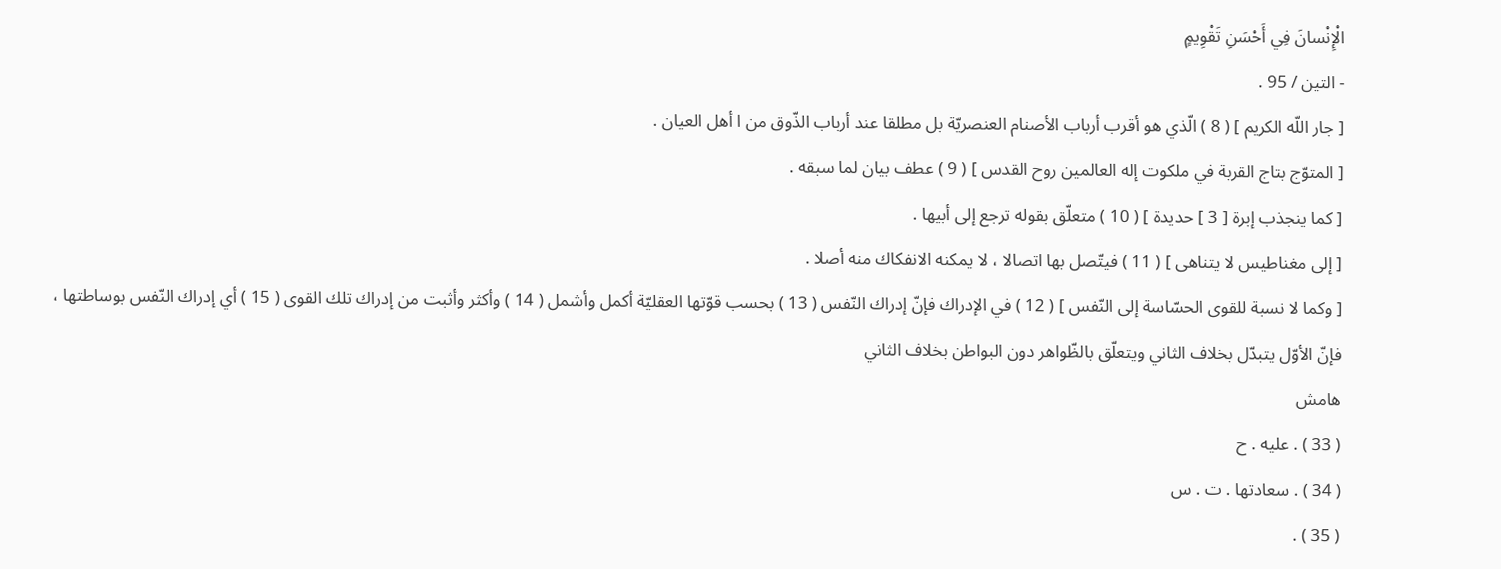الْإِنْسانَ فِي أَحْسَنِ تَقْوِيمٍ
- التين / 95 .
[ جار اللّه الكريم ] ( 8 ) الّذي هو أقرب أرباب الأصنام العنصريّة بل مطلقا عند أرباب الذّوق من ا أهل العيان .
[ المتوّج بتاج القربة في ملكوت إله العالمين روح القدس ] ( 9 ) عطف بيان لما سبقه .
[ كما ينجذب إبرة [ 3 ] حديدة ] ( 10 ) متعلّق بقوله ترجع إلى أبيها .
[ إلى مغناطيس لا يتناهى ] ( 11 ) فيتّصل بها اتصالا ، لا يمكنه الانفكاك منه أصلا .
[ وكما لا نسبة للقوى الحسّاسة إلى النّفس ] ( 12 ) في الإدراك فإنّ إدراك النّفس ( 13 ) بحسب قوّتها العقليّة أكمل وأشمل ( 14 ) وأكثر وأثبت من إدراك تلك القوى ( 15 ) أي إدراك النّفس بوساطتها ، فإنّ الأوّل يتبدّل بخلاف الثاني ويتعلّق بالظّواهر دون البواطن بخلاف الثاني
هامش
( 33 ) . عليه . ح
( 34 ) . سعادتها . ت . س
( 35 ) .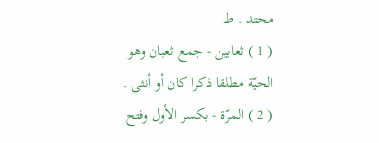محتد . ط
( 1 ) ثعابين - جمع ثعبان وهو الحيّة مطلقا ذكرا كان أو أنثى .
( 2 ) المرّة - بكسر الأول وفتح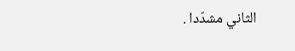الثاني مشدّدا .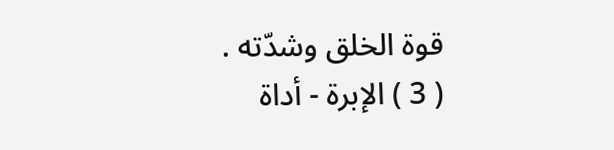قوة الخلق وشدّته .
( 3 ) الإبرة - أداة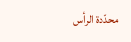محدّدة الرأس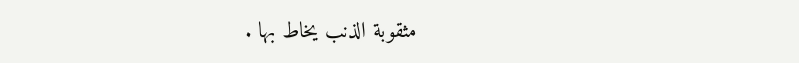مثقوبة الذنب يخاط بها .